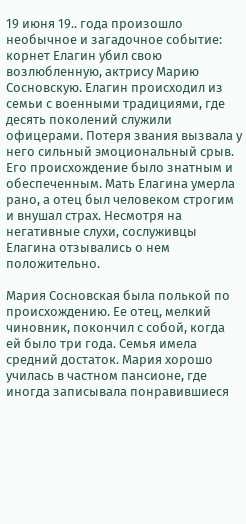19 июня 19.. года произошло необычное и загадочное событие: корнет Елагин убил свою возлюбленную, актрису Марию Сосновскую. Елагин происходил из семьи с военными традициями, где десять поколений служили офицерами. Потеря звания вызвала у него сильный эмоциональный срыв. Его происхождение было знатным и обеспеченным. Мать Елагина умерла рано, а отец был человеком строгим и внушал страх. Несмотря на негативные слухи, сослуживцы Елагина отзывались о нем положительно.

Мария Сосновская была полькой по происхождению. Ее отец, мелкий чиновник, покончил с собой, когда ей было три года. Семья имела средний достаток. Мария хорошо училась в частном пансионе, где иногда записывала понравившиеся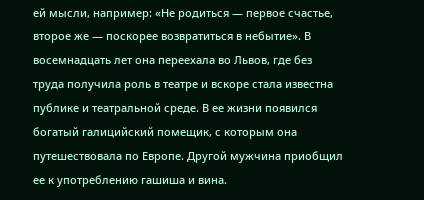ей мысли, например: «Не родиться — первое счастье, второе же — поскорее возвратиться в небытие». В восемнадцать лет она переехала во Львов, где без труда получила роль в театре и вскоре стала известна публике и театральной среде. В ее жизни появился богатый галицийский помещик, с которым она путешествовала по Европе. Другой мужчина приобщил ее к употреблению гашиша и вина.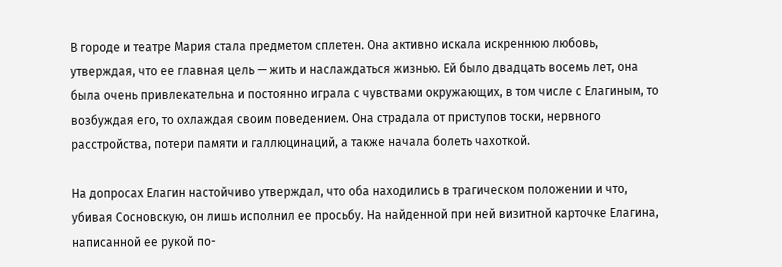В городе и театре Мария стала предметом сплетен. Она активно искала искреннюю любовь, утверждая, что ее главная цель — жить и наслаждаться жизнью. Ей было двадцать восемь лет, она была очень привлекательна и постоянно играла с чувствами окружающих, в том числе с Елагиным, то возбуждая его, то охлаждая своим поведением. Она страдала от приступов тоски, нервного расстройства, потери памяти и галлюцинаций, а также начала болеть чахоткой.

На допросах Елагин настойчиво утверждал, что оба находились в трагическом положении и что, убивая Сосновскую, он лишь исполнил ее просьбу. На найденной при ней визитной карточке Елагина, написанной ее рукой по-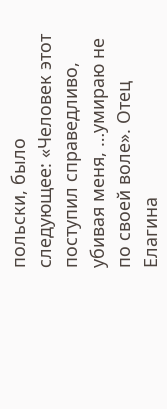польски, было следующее: «Человек этот поступил справедливо, убивая меня, …умираю не по своей воле». Отец Елагина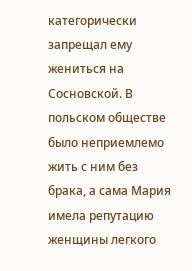категорически запрещал ему жениться на Сосновской. В польском обществе было неприемлемо жить с ним без брака, а сама Мария имела репутацию женщины легкого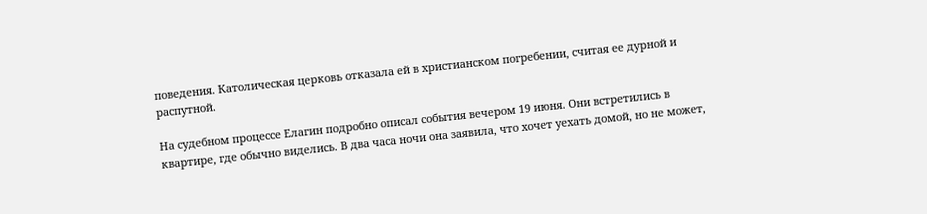поведения. Католическая церковь отказала ей в христианском погребении, считая ее дурной и распутной.

На судебном процессе Елагин подробно описал события вечером 19 июня. Они встретились в квартире, где обычно виделись. В два часа ночи она заявила, что хочет уехать домой, но не может,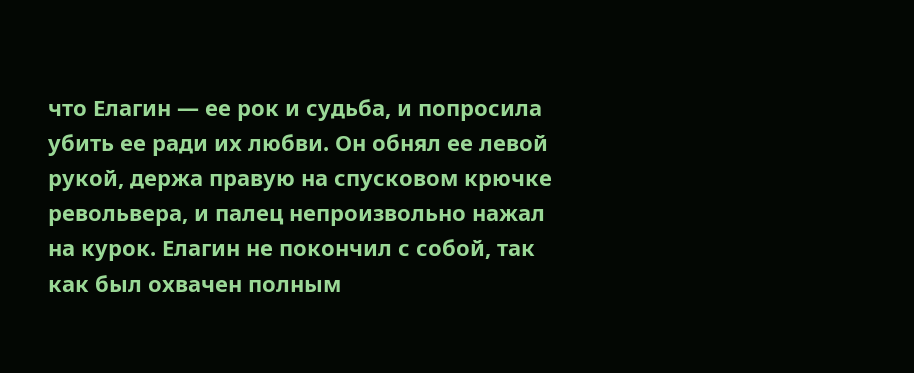что Елагин — ее рок и судьба, и попросила убить ее ради их любви. Он обнял ее левой рукой, держа правую на спусковом крючке револьвера, и палец непроизвольно нажал на курок. Елагин не покончил с собой, так как был охвачен полным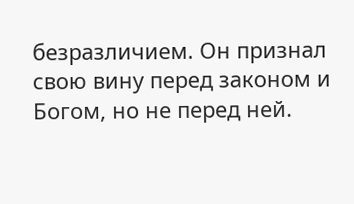безразличием. Он признал свою вину перед законом и Богом, но не перед ней.